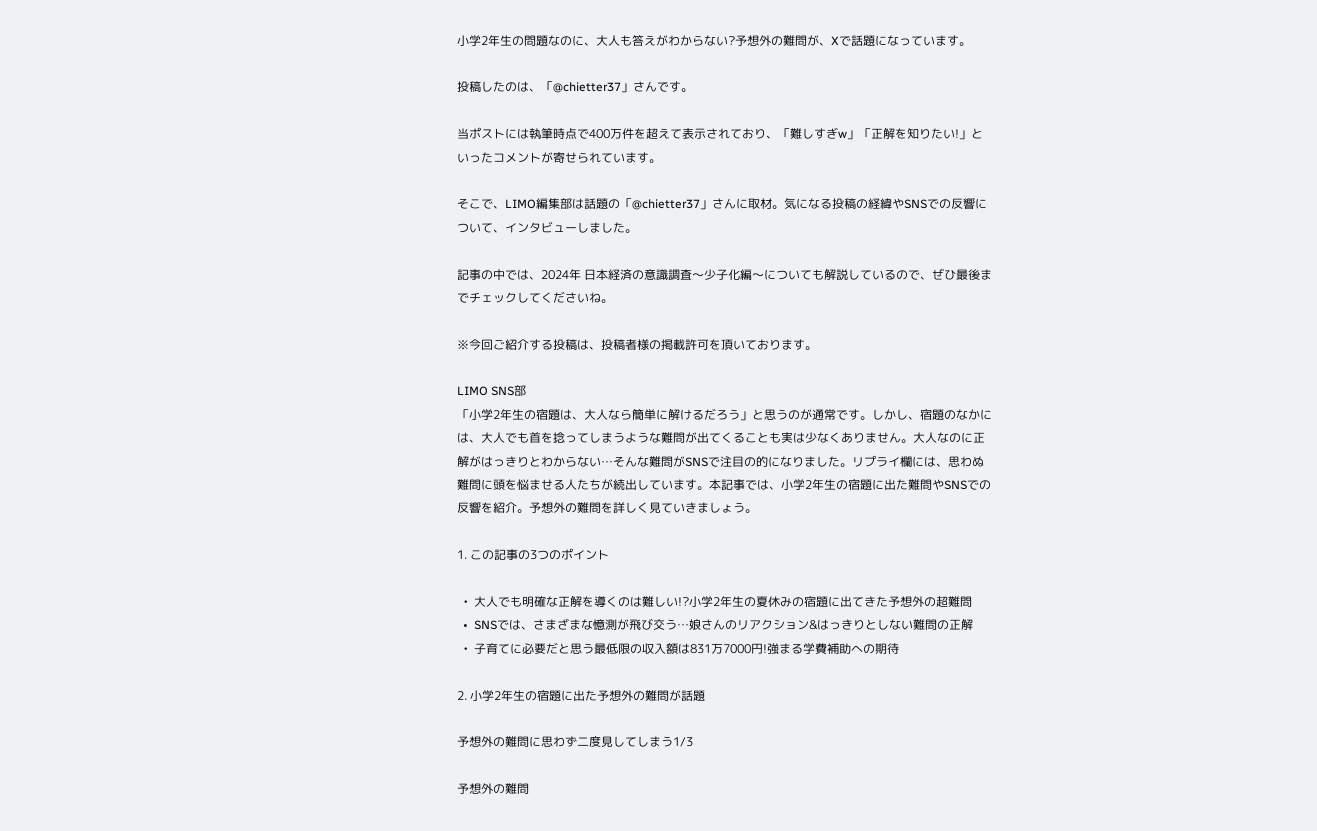小学2年生の問題なのに、大人も答えがわからない?予想外の難問が、Xで話題になっています。

投稿したのは、「@chietter37」さんです。

当ポストには執筆時点で400万件を超えて表示されており、「難しすぎw」「正解を知りたい!」といったコメントが寄せられています。

そこで、LIMO編集部は話題の「@chietter37」さんに取材。気になる投稿の経緯やSNSでの反響について、インタビューしました。

記事の中では、2024年 日本経済の意識調査〜少子化編〜についても解説しているので、ぜひ最後までチェックしてくださいね。

※今回ご紹介する投稿は、投稿者様の掲載許可を頂いております。

LIMO SNS部
「小学2年生の宿題は、大人なら簡単に解けるだろう」と思うのが通常です。しかし、宿題のなかには、大人でも首を捻ってしまうような難問が出てくることも実は少なくありません。大人なのに正解がはっきりとわからない…そんな難問がSNSで注目の的になりました。リプライ欄には、思わぬ難問に頭を悩ませる人たちが続出しています。本記事では、小学2年生の宿題に出た難問やSNSでの反響を紹介。予想外の難問を詳しく見ていきましょう。

1. この記事の3つのポイント

  •  大人でも明確な正解を導くのは難しい!?小学2年生の夏休みの宿題に出てきた予想外の超難問
  •  SNSでは、さまざまな憶測が飛び交う…娘さんのリアクション&はっきりとしない難問の正解
  •  子育てに必要だと思う最低限の収入額は831万7000円!強まる学費補助への期待

2. 小学2年生の宿題に出た予想外の難問が話題

予想外の難問に思わず二度見してしまう1/3

予想外の難問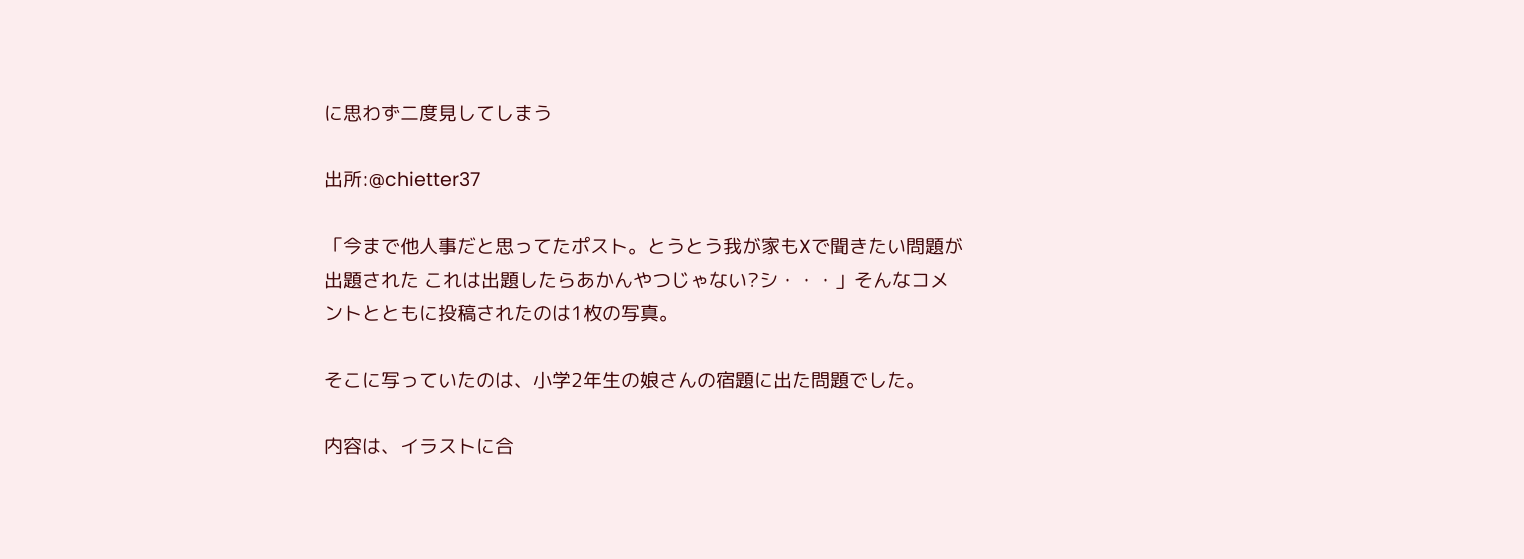に思わず二度見してしまう

出所:@chietter37

「今まで他人事だと思ってたポスト。とうとう我が家もXで聞きたい問題が出題された これは出題したらあかんやつじゃない?シ・・・」そんなコメントとともに投稿されたのは1枚の写真。

そこに写っていたのは、小学2年生の娘さんの宿題に出た問題でした。

内容は、イラストに合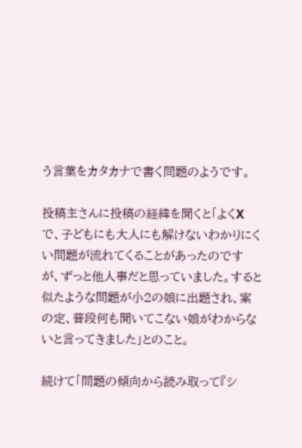う言葉をカタカナで書く問題のようです。

投稿主さんに投稿の経緯を聞くと「よくXで、子どもにも大人にも解けないわかりにくい問題が流れてくることがあったのですが、ずっと他人事だと思っていました。すると似たような問題が小2の娘に出題され、案の定、普段何も聞いてこない娘がわからないと言ってきました」とのこと。

続けて「問題の傾向から読み取って『シ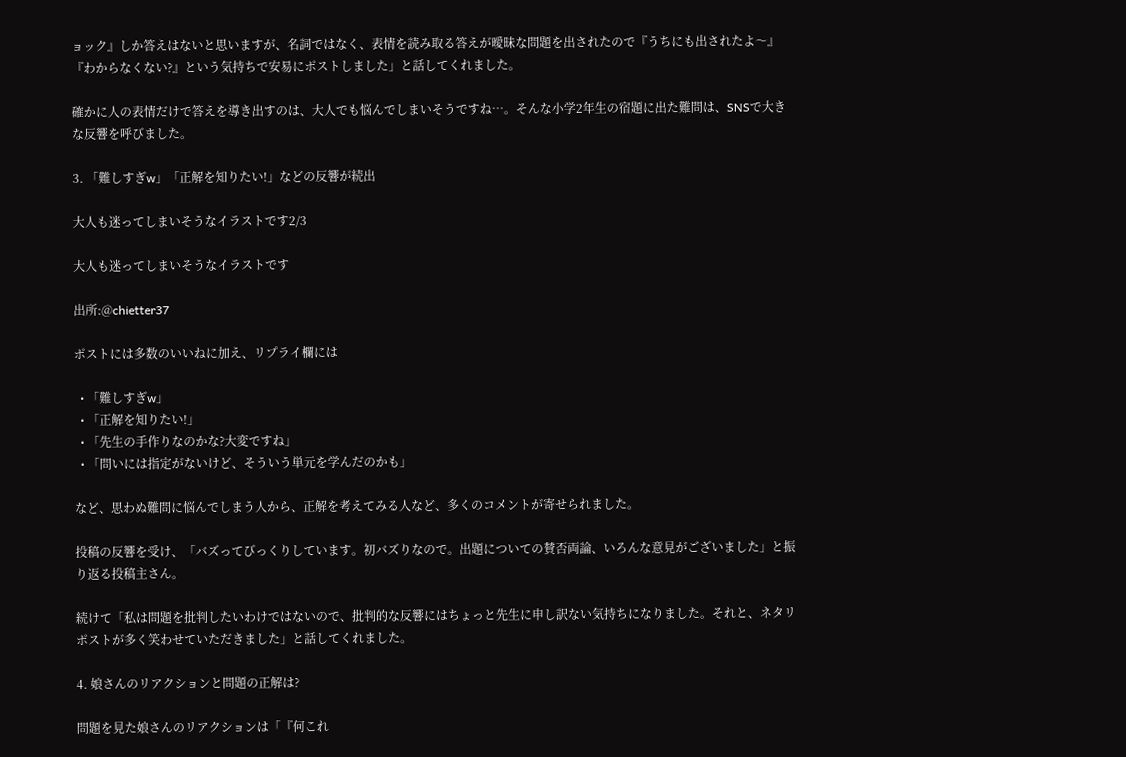ョック』しか答えはないと思いますが、名詞ではなく、表情を読み取る答えが曖昧な問題を出されたので『うちにも出されたよ〜』『わからなくない?』という気持ちで安易にポストしました」と話してくれました。

確かに人の表情だけで答えを導き出すのは、大人でも悩んでしまいそうですね…。そんな小学2年生の宿題に出た難問は、SNSで大きな反響を呼びました。

3. 「難しすぎw」「正解を知りたい!」などの反響が続出

大人も迷ってしまいそうなイラストです2/3

大人も迷ってしまいそうなイラストです

出所:@chietter37

ポストには多数のいいねに加え、リプライ欄には

  • 「難しすぎw」
  • 「正解を知りたい!」
  • 「先生の手作りなのかな?大変ですね」
  • 「問いには指定がないけど、そういう単元を学んだのかも」

など、思わぬ難問に悩んでしまう人から、正解を考えてみる人など、多くのコメントが寄せられました。

投稿の反響を受け、「バズってびっくりしています。初バズりなので。出題についての賛否両論、いろんな意見がございました」と振り返る投稿主さん。

続けて「私は問題を批判したいわけではないので、批判的な反響にはちょっと先生に申し訳ない気持ちになりました。それと、ネタリポストが多く笑わせていただきました」と話してくれました。

4. 娘さんのリアクションと問題の正解は?

問題を見た娘さんのリアクションは「『何これ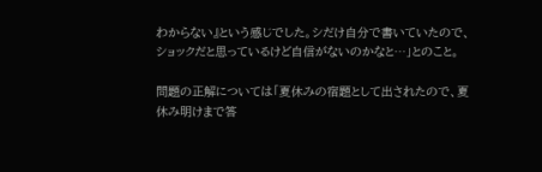わからない』という感じでした。シだけ自分で書いていたので、ショックだと思っているけど自信がないのかなと…」とのこと。

問題の正解については「夏休みの宿題として出されたので、夏休み明けまで答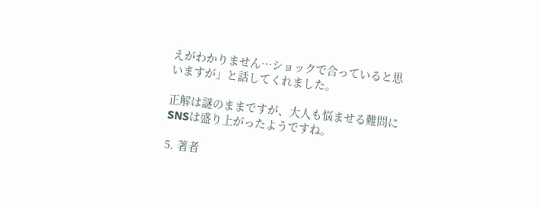えがわかりません…ショックで合っていると思いますが」と話してくれました。

正解は謎のままですが、大人も悩ませる難問にSNSは盛り上がったようですね。

5. 著者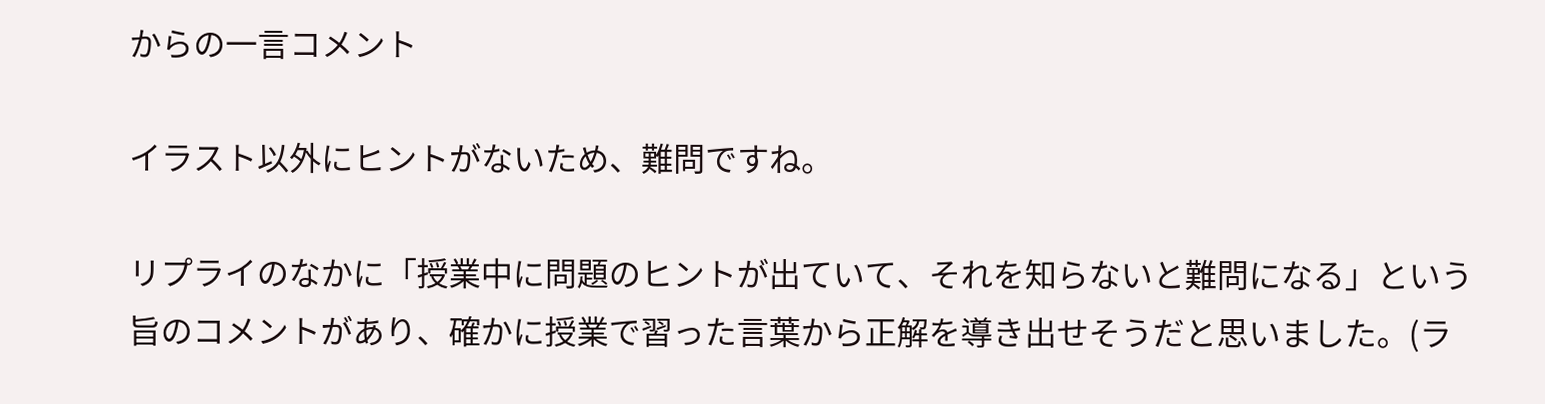からの一言コメント

イラスト以外にヒントがないため、難問ですね。

リプライのなかに「授業中に問題のヒントが出ていて、それを知らないと難問になる」という旨のコメントがあり、確かに授業で習った言葉から正解を導き出せそうだと思いました。(ラ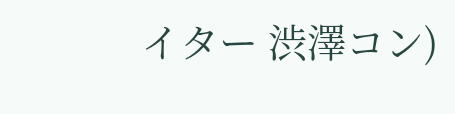イター 渋澤コン)